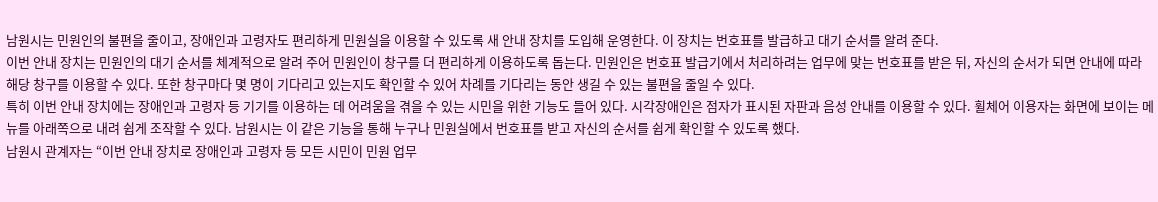남원시는 민원인의 불편을 줄이고, 장애인과 고령자도 편리하게 민원실을 이용할 수 있도록 새 안내 장치를 도입해 운영한다. 이 장치는 번호표를 발급하고 대기 순서를 알려 준다.
이번 안내 장치는 민원인의 대기 순서를 체계적으로 알려 주어 민원인이 창구를 더 편리하게 이용하도록 돕는다. 민원인은 번호표 발급기에서 처리하려는 업무에 맞는 번호표를 받은 뒤, 자신의 순서가 되면 안내에 따라 해당 창구를 이용할 수 있다. 또한 창구마다 몇 명이 기다리고 있는지도 확인할 수 있어 차례를 기다리는 동안 생길 수 있는 불편을 줄일 수 있다.
특히 이번 안내 장치에는 장애인과 고령자 등 기기를 이용하는 데 어려움을 겪을 수 있는 시민을 위한 기능도 들어 있다. 시각장애인은 점자가 표시된 자판과 음성 안내를 이용할 수 있다. 휠체어 이용자는 화면에 보이는 메뉴를 아래쪽으로 내려 쉽게 조작할 수 있다. 남원시는 이 같은 기능을 통해 누구나 민원실에서 번호표를 받고 자신의 순서를 쉽게 확인할 수 있도록 했다.
남원시 관계자는 “이번 안내 장치로 장애인과 고령자 등 모든 시민이 민원 업무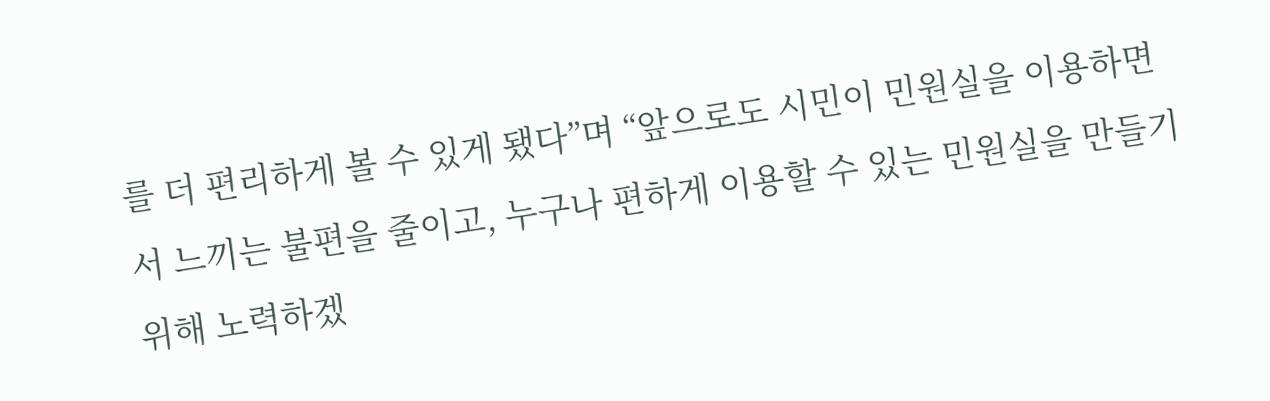를 더 편리하게 볼 수 있게 됐다”며 “앞으로도 시민이 민원실을 이용하면서 느끼는 불편을 줄이고, 누구나 편하게 이용할 수 있는 민원실을 만들기 위해 노력하겠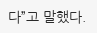다”고 말했다.